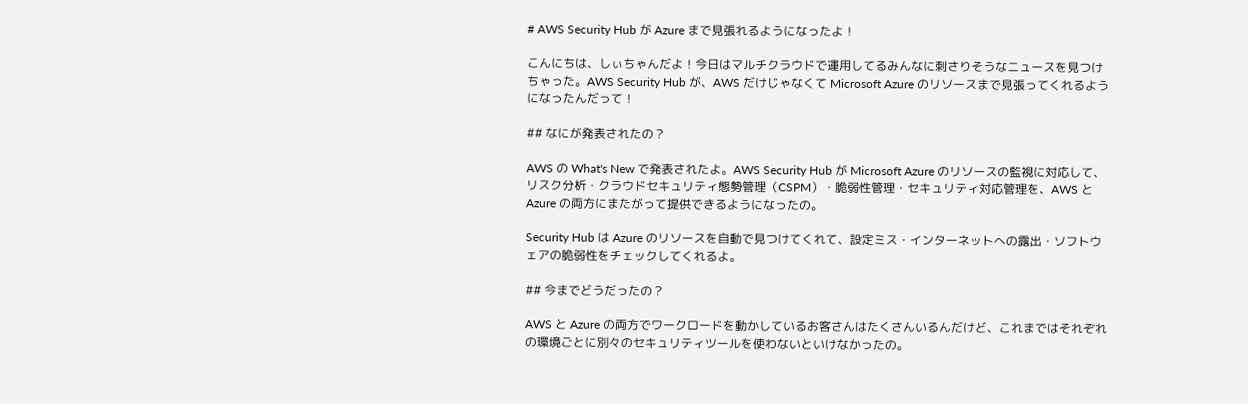# AWS Security Hub が Azure まで見張れるようになったよ！

こんにちは、しぃちゃんだよ！今日はマルチクラウドで運用してるみんなに刺さりそうなニュースを見つけちゃった。AWS Security Hub が、AWS だけじゃなくて Microsoft Azure のリソースまで見張ってくれるようになったんだって！

## なにが発表されたの？

AWS の What's New で発表されたよ。AWS Security Hub が Microsoft Azure のリソースの監視に対応して、リスク分析・クラウドセキュリティ態勢管理（CSPM）・脆弱性管理・セキュリティ対応管理を、AWS と Azure の両方にまたがって提供できるようになったの。

Security Hub は Azure のリソースを自動で見つけてくれて、設定ミス・インターネットへの露出・ソフトウェアの脆弱性をチェックしてくれるよ。

## 今までどうだったの？

AWS と Azure の両方でワークロードを動かしているお客さんはたくさんいるんだけど、これまではそれぞれの環境ごとに別々のセキュリティツールを使わないといけなかったの。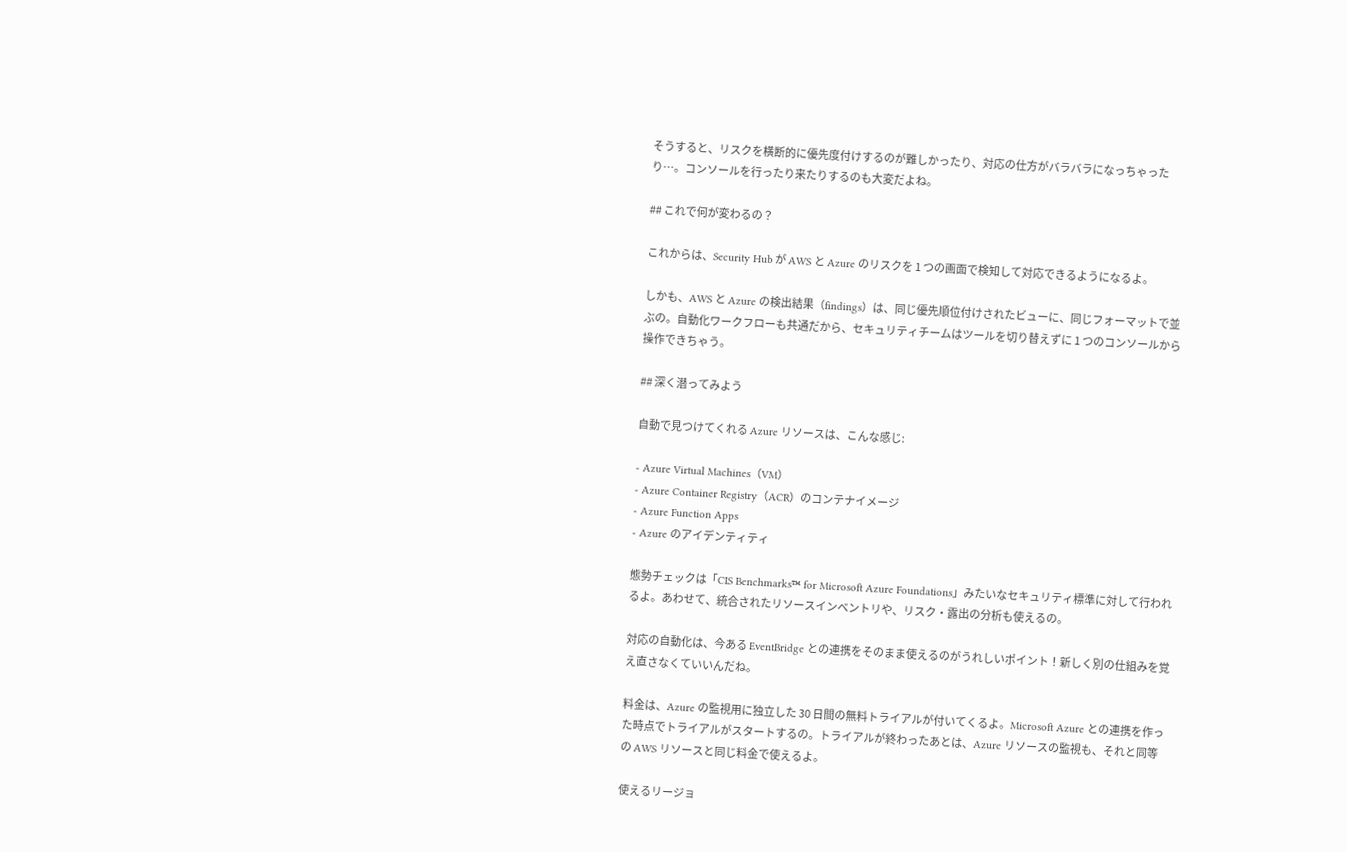そうすると、リスクを横断的に優先度付けするのが難しかったり、対応の仕方がバラバラになっちゃったり…。コンソールを行ったり来たりするのも大変だよね。

## これで何が変わるの？

これからは、Security Hub が AWS と Azure のリスクを 1 つの画面で検知して対応できるようになるよ。

しかも、AWS と Azure の検出結果（findings）は、同じ優先順位付けされたビューに、同じフォーマットで並ぶの。自動化ワークフローも共通だから、セキュリティチームはツールを切り替えずに 1 つのコンソールから操作できちゃう。

## 深く潜ってみよう

自動で見つけてくれる Azure リソースは、こんな感じ:

- Azure Virtual Machines（VM）
- Azure Container Registry（ACR）のコンテナイメージ
- Azure Function Apps
- Azure のアイデンティティ

態勢チェックは「CIS Benchmarks™ for Microsoft Azure Foundations」みたいなセキュリティ標準に対して行われるよ。あわせて、統合されたリソースインベントリや、リスク・露出の分析も使えるの。

対応の自動化は、今ある EventBridge との連携をそのまま使えるのがうれしいポイント！新しく別の仕組みを覚え直さなくていいんだね。

料金は、Azure の監視用に独立した 30 日間の無料トライアルが付いてくるよ。Microsoft Azure との連携を作った時点でトライアルがスタートするの。トライアルが終わったあとは、Azure リソースの監視も、それと同等の AWS リソースと同じ料金で使えるよ。

使えるリージョ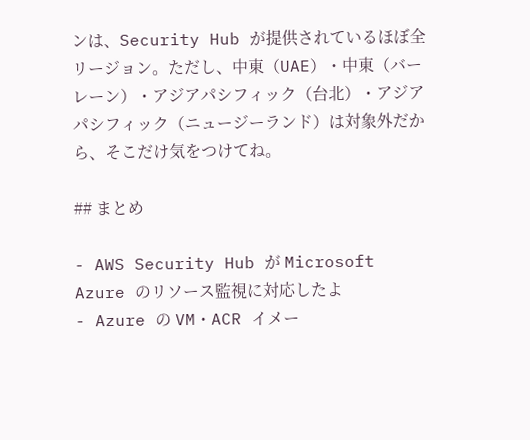ンは、Security Hub が提供されているほぼ全リージョン。ただし、中東（UAE）・中東（バーレーン）・アジアパシフィック（台北）・アジアパシフィック（ニュージーランド）は対象外だから、そこだけ気をつけてね。

## まとめ

- AWS Security Hub が Microsoft Azure のリソース監視に対応したよ
- Azure の VM・ACR イメー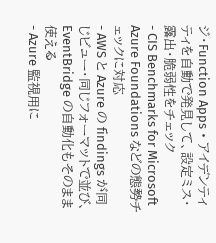ジ・Function Apps・アイデンティティを自動で発見して、設定ミス・露出・脆弱性をチェック
- CIS Benchmarks for Microsoft Azure Foundations などの態勢チェックに対応
- AWS と Azure の findings が同じビュー・同じフォーマットで並び、EventBridge の自動化もそのまま使える
- Azure 監視用に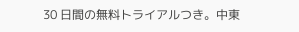30 日間の無料トライアルつき。中東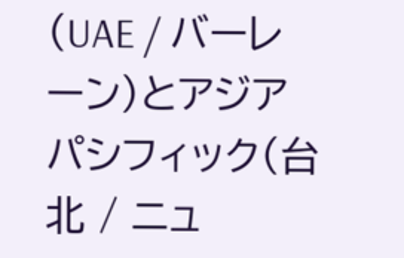（UAE / バーレーン）とアジアパシフィック（台北 / ニュ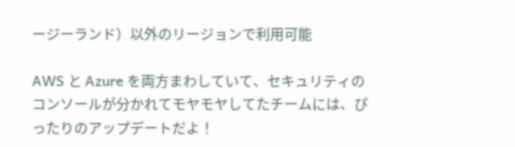ージーランド）以外のリージョンで利用可能

AWS と Azure を両方まわしていて、セキュリティのコンソールが分かれてモヤモヤしてたチームには、ぴったりのアップデートだよ！